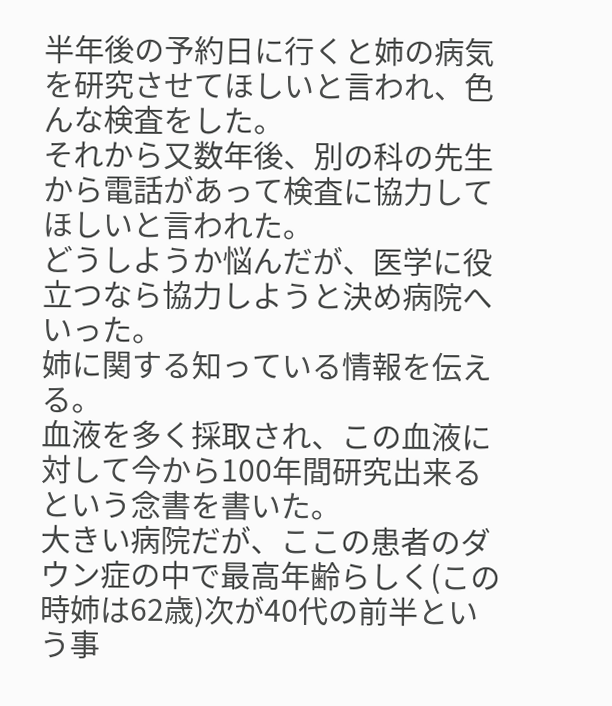半年後の予約日に行くと姉の病気を研究させてほしいと言われ、色んな検査をした。
それから又数年後、別の科の先生から電話があって検査に協力してほしいと言われた。
どうしようか悩んだが、医学に役立つなら協力しようと決め病院へいった。
姉に関する知っている情報を伝える。
血液を多く採取され、この血液に対して今から100年間研究出来るという念書を書いた。
大きい病院だが、ここの患者のダウン症の中で最高年齢らしく(この時姉は62歳)次が40代の前半という事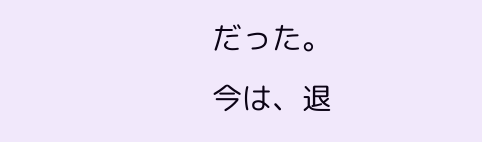だった。
今は、退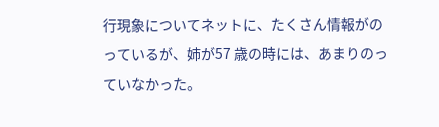行現象についてネットに、たくさん情報がのっているが、姉が57 歳の時には、あまりのっていなかった。